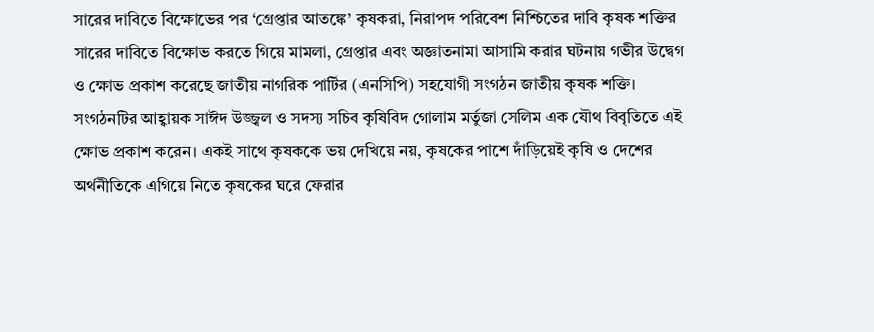সারের দাবিতে বিক্ষোভের পর ‘গ্রেপ্তার আতঙ্কে’ কৃষকরা, নিরাপদ পরিবেশ নিশ্চিতের দাবি কৃষক শক্তির
সারের দাবিতে বিক্ষোভ করতে গিয়ে মামলা, গ্রেপ্তার এবং অজ্ঞাতনামা আসামি করার ঘটনায় গভীর উদ্বেগ ও ক্ষোভ প্রকাশ করেছে জাতীয় নাগরিক পার্টির (এনসিপি) সহযোগী সংগঠন জাতীয় কৃষক শক্তি। সংগঠনটির আহ্বায়ক সাঈদ উজ্জ্বল ও সদস্য সচিব কৃষিবিদ গোলাম মর্তুজা সেলিম এক যৌথ বিবৃতিতে এই ক্ষোভ প্রকাশ করেন। একই সাথে কৃষককে ভয় দেখিয়ে নয়, কৃষকের পাশে দাঁড়িয়েই কৃষি ও দেশের অর্থনীতিকে এগিয়ে নিতে কৃষকের ঘরে ফেরার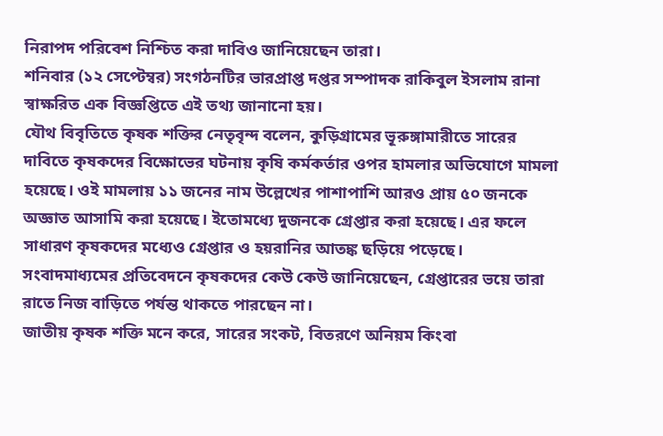নিরাপদ পরিবেশ নিশ্চিত করা দাবিও জানিয়েছেন তারা।
শনিবার (১২ সেপ্টেম্বর) সংগঠনটির ভারপ্রাপ্ত দপ্তর সম্পাদক রাকিবুল ইসলাম রানা স্বাক্ষরিত এক বিজ্ঞপ্তিতে এই তথ্য জানানো হয়।
যৌথ বিবৃতিতে কৃষক শক্তির নেতৃবৃন্দ বলেন, কুড়িগ্রামের ভূরুঙ্গামারীতে সারের দাবিতে কৃষকদের বিক্ষোভের ঘটনায় কৃষি কর্মকর্তার ওপর হামলার অভিযোগে মামলা হয়েছে। ওই মামলায় ১১ জনের নাম উল্লেখের পাশাপাশি আরও প্রায় ৫০ জনকে অজ্ঞাত আসামি করা হয়েছে। ইতোমধ্যে দুজনকে গ্রেপ্তার করা হয়েছে। এর ফলে সাধারণ কৃষকদের মধ্যেও গ্রেপ্তার ও হয়রানির আতঙ্ক ছড়িয়ে পড়েছে। সংবাদমাধ্যমের প্রতিবেদনে কৃষকদের কেউ কেউ জানিয়েছেন, গ্রেপ্তারের ভয়ে তারা রাতে নিজ বাড়িতে পর্যন্ত থাকতে পারছেন না।
জাতীয় কৃষক শক্তি মনে করে, সারের সংকট, বিতরণে অনিয়ম কিংবা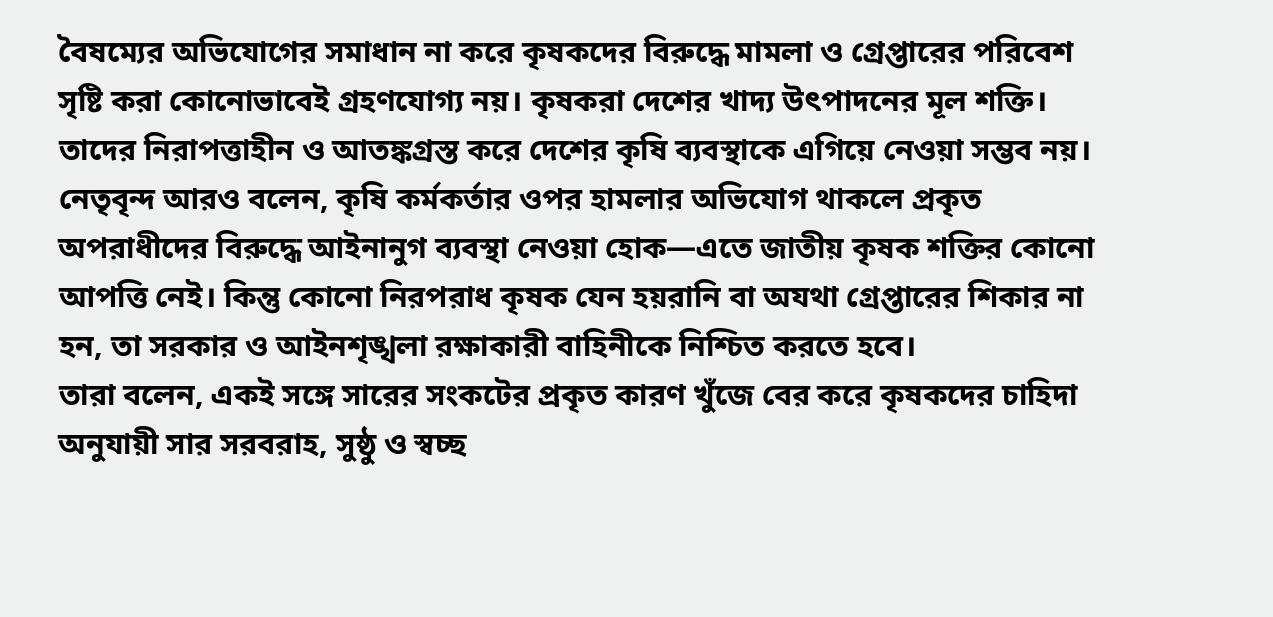বৈষম্যের অভিযোগের সমাধান না করে কৃষকদের বিরুদ্ধে মামলা ও গ্রেপ্তারের পরিবেশ সৃষ্টি করা কোনোভাবেই গ্রহণযোগ্য নয়। কৃষকরা দেশের খাদ্য উৎপাদনের মূল শক্তি। তাদের নিরাপত্তাহীন ও আতঙ্কগ্রস্ত করে দেশের কৃষি ব্যবস্থাকে এগিয়ে নেওয়া সম্ভব নয়।
নেতৃবৃন্দ আরও বলেন, কৃষি কর্মকর্তার ওপর হামলার অভিযোগ থাকলে প্রকৃত অপরাধীদের বিরুদ্ধে আইনানুগ ব্যবস্থা নেওয়া হোক—এতে জাতীয় কৃষক শক্তির কোনো আপত্তি নেই। কিন্তু কোনো নিরপরাধ কৃষক যেন হয়রানি বা অযথা গ্রেপ্তারের শিকার না হন, তা সরকার ও আইনশৃঙ্খলা রক্ষাকারী বাহিনীকে নিশ্চিত করতে হবে।
তারা বলেন, একই সঙ্গে সারের সংকটের প্রকৃত কারণ খুঁজে বের করে কৃষকদের চাহিদা অনুযায়ী সার সরবরাহ, সুষ্ঠু ও স্বচ্ছ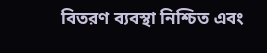বিতরণ ব্যবস্থা নিশ্চিত এবং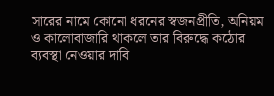সারের নামে কোনো ধরনের স্বজনপ্রীতি, অনিয়ম ও কালোবাজারি থাকলে তার বিরুদ্ধে কঠোর ব্যবস্থা নেওয়ার দাবি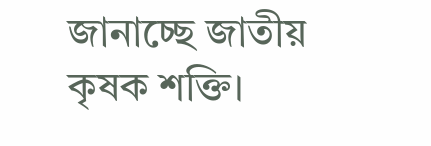জানাচ্ছে জাতীয় কৃষক শক্তি।